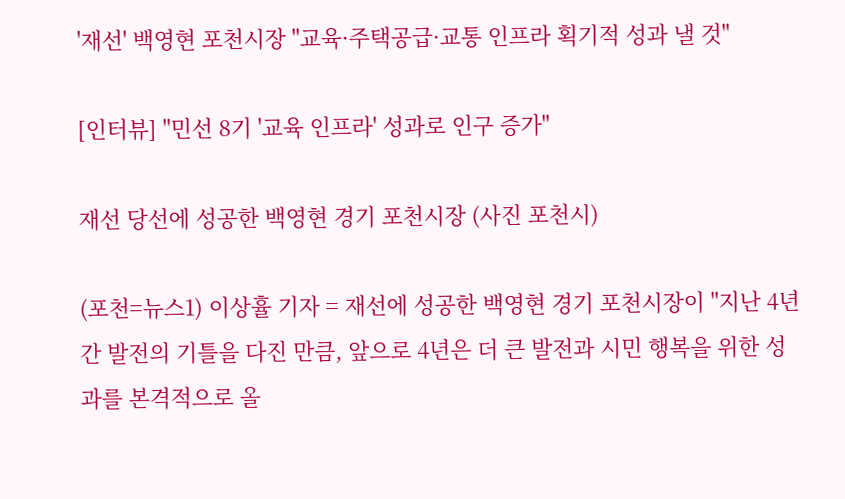'재선' 백영현 포천시장 "교육·주택공급·교통 인프라 획기적 성과 낼 것"

[인터뷰] "민선 8기 '교육 인프라' 성과로 인구 증가"

재선 당선에 성공한 백영현 경기 포천시장 (사진 포천시)

(포천=뉴스1) 이상휼 기자 = 재선에 성공한 백영현 경기 포천시장이 "지난 4년간 발전의 기틀을 다진 만큼, 앞으로 4년은 더 큰 발전과 시민 행복을 위한 성과를 본격적으로 올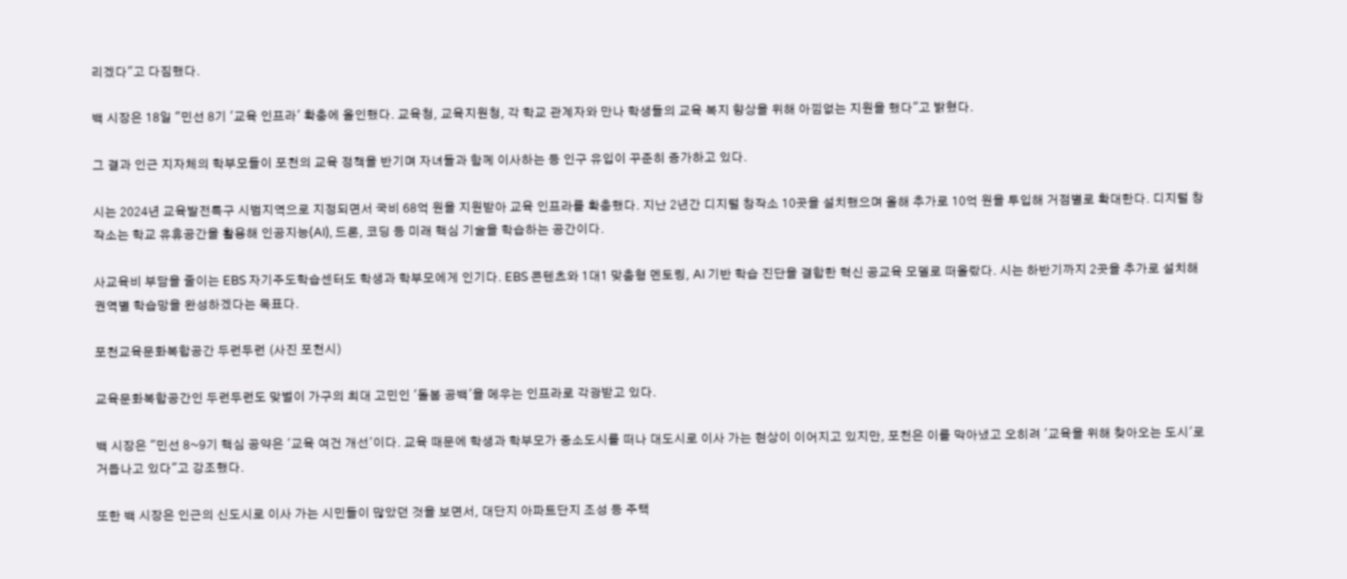리겠다"고 다짐했다.

백 시장은 18일 "민선 8기 '교육 인프라' 확충에 올인했다. 교육청, 교육지원청, 각 학교 관계자와 만나 학생들의 교육 복지 향상을 위해 아낌없는 지원을 했다"고 밝혔다.

그 결과 인근 지자체의 학부모들이 포천의 교육 정책을 반기며 자녀들과 함께 이사하는 등 인구 유입이 꾸준히 증가하고 있다.

시는 2024년 교육발전특구 시범지역으로 지정되면서 국비 68억 원을 지원받아 교육 인프라를 확충했다. 지난 2년간 디지털 창작소 10곳을 설치했으며 올해 추가로 10억 원을 투입해 거점별로 확대한다. 디지털 창작소는 학교 유휴공간을 활용해 인공지능(AI), 드론, 코딩 등 미래 핵심 기술을 학습하는 공간이다.

사교육비 부담을 줄이는 EBS 자기주도학습센터도 학생과 학부모에게 인기다. EBS 콘텐츠와 1대1 맞춤형 멘토링, AI 기반 학습 진단을 결합한 혁신 공교육 모델로 떠올랐다. 시는 하반기까지 2곳을 추가로 설치해 권역별 학습망을 완성하겠다는 목표다.

포천교육문화복합공간 두런두런 (사진 포천시)

교육문화복합공간인 두런두런도 맞벌이 가구의 최대 고민인 '돌봄 공백'을 메우는 인프라로 각광받고 있다.

백 시장은 "민선 8~9기 핵심 공약은 '교육 여건 개선'이다. 교육 때문에 학생과 학부모가 중소도시를 떠나 대도시로 이사 가는 현상이 이어지고 있지만, 포천은 이를 막아냈고 오히려 '교육을 위해 찾아오는 도시'로 거듭나고 있다"고 강조했다.

또한 백 시장은 인근의 신도시로 이사 가는 시민들이 많았던 것을 보면서, 대단지 아파트단지 조성 등 주택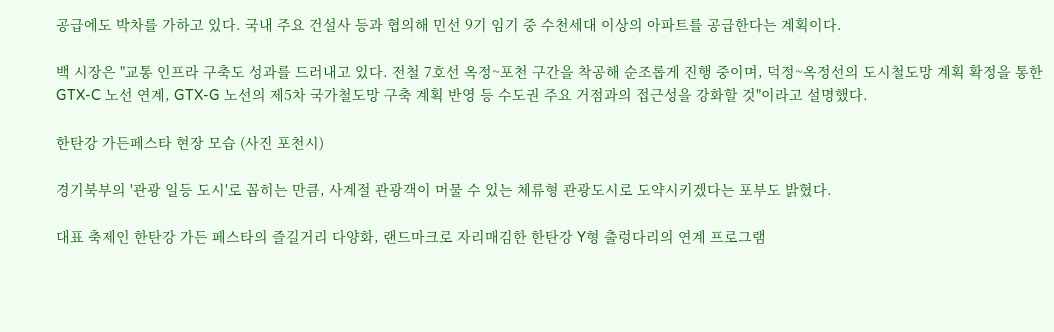공급에도 박차를 가하고 있다. 국내 주요 건설사 등과 협의해 민선 9기 임기 중 수천세대 이상의 아파트를 공급한다는 계획이다.

백 시장은 "교통 인프라 구축도 성과를 드러내고 있다. 전철 7호선 옥정~포천 구간을 착공해 순조롭게 진행 중이며, 덕정~옥정선의 도시철도망 계획 확정을 통한 GTX-C 노선 연계, GTX-G 노선의 제5차 국가철도망 구축 계획 반영 등 수도권 주요 거점과의 접근성을 강화할 것"이라고 설명했다.

한탄강 가든페스타 현장 모습 (사진 포천시)

경기북부의 '관광 일등 도시'로 꼽히는 만큼, 사계절 관광객이 머물 수 있는 체류형 관광도시로 도약시키겠다는 포부도 밝혔다.

대표 축제인 한탄강 가든 페스타의 즐길거리 다양화, 랜드마크로 자리매김한 한탄강 Y형 출렁다리의 연계 프로그램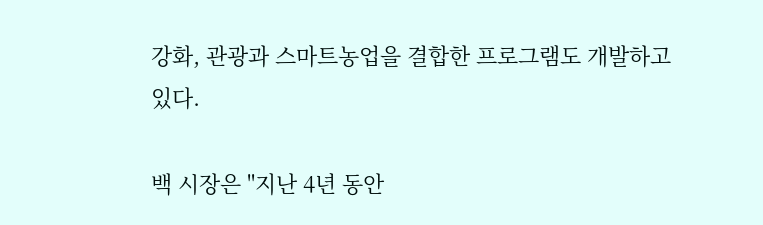강화, 관광과 스마트농업을 결합한 프로그램도 개발하고 있다.

백 시장은 "지난 4년 동안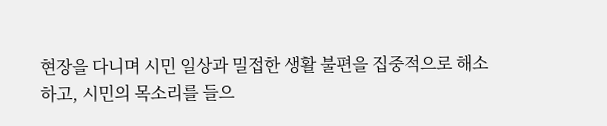현장을 다니며 시민 일상과 밀접한 생활 불편을 집중적으로 해소하고, 시민의 목소리를 들으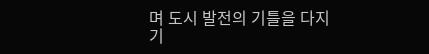며 도시 발전의 기틀을 다지기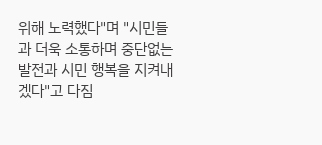위해 노력했다"며 "시민들과 더욱 소통하며 중단없는 발전과 시민 행복을 지켜내겠다"고 다짐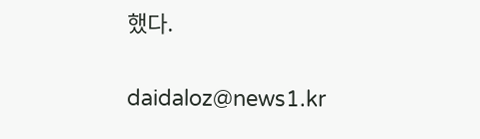했다.

daidaloz@news1.kr